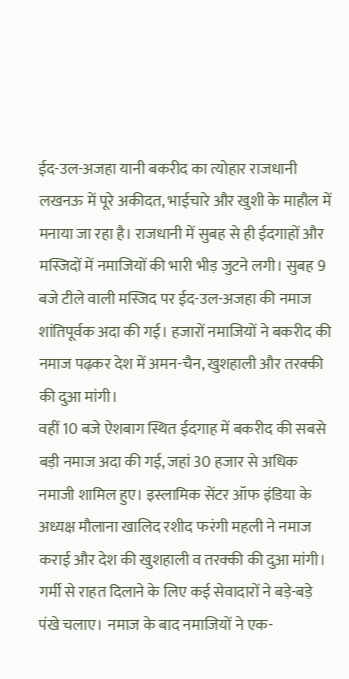ईद-उल-अजहा यानी बकरीद का त्योहार राजधानी लखनऊ में पूरे अकीदत, भाईचारे और खुशी के माहौल में मनाया जा रहा है। राजधानी में सुबह से ही ईदगाहों और मस्जिदों में नमाजियों की भारी भीड़ जुटने लगी। सुबह 9 बजे टीले वाली मस्जिद पर ईद-उल-अजहा की नमाज शांतिपूर्वक अदा की गई। हजारों नमाजियों ने बकरीद की नमाज पढ़कर देश में अमन-चैन, खुशहाली और तरक्की की दुआ मांगी।
वहीं 10 बजे ऐशबाग स्थित ईदगाह में बकरीद की सबसे बड़ी नमाज अदा की गई, जहां 30 हजार से अधिक नमाजी शामिल हुए। इस्लामिक सेंटर ऑफ इंडिया के अध्यक्ष मौलाना खालिद रशीद फरंगी महली ने नमाज कराई और देश की खुशहाली व तरक्की की दुआ मांगी। गर्मी से राहत दिलाने के लिए कई सेवादारों ने बड़े-बड़े पंखे चलाए। नमाज के बाद नमाजियों ने एक-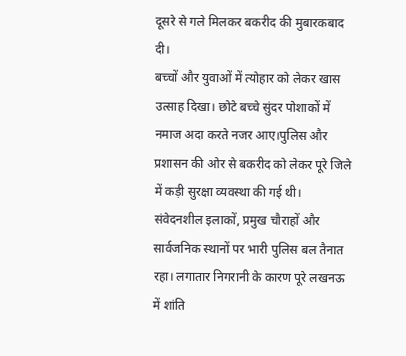दूसरे से गले मिलकर बकरीद की मुबारकबाद दी।
बच्चों और युवाओं में त्योहार को लेकर खास उत्साह दिखा। छोटे बच्चे सुंदर पोशाकों में नमाज अदा करते नजर आए।पुलिस और प्रशासन की ओर से बकरीद को लेकर पूरे जिले में कड़ी सुरक्षा व्यवस्था की गई थी। संवेदनशील इलाकों, प्रमुख चौराहों और सार्वजनिक स्थानों पर भारी पुलिस बल तैनात रहा। लगातार निगरानी के कारण पूरे लखनऊ में शांति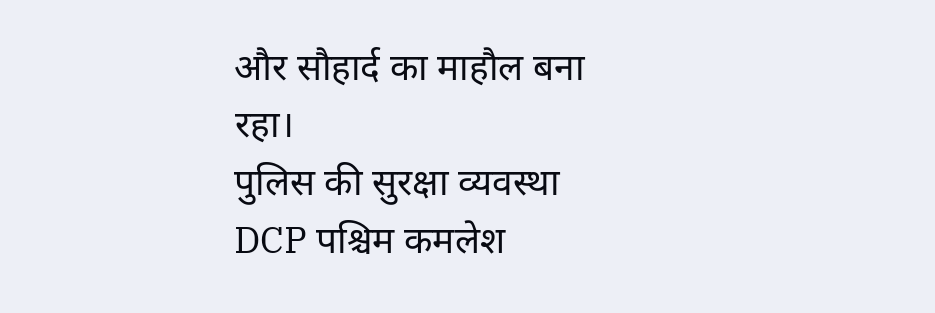और सौहार्द का माहौल बना रहा।
पुलिस की सुरक्षा व्यवस्था
DCP पश्चिम कमलेश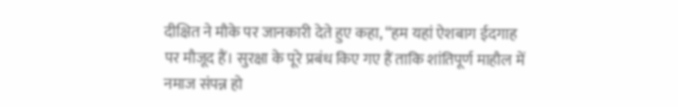दीक्षित ने मौके पर जानकारी देते हुए कहा, “हम यहां ऐशबाग ईदगाह पर मौजूद हैं। सुरक्षा के पूरे प्रबंध किए गए हैं ताकि शांतिपूर्ण माहौल में नमाज संपन्न हो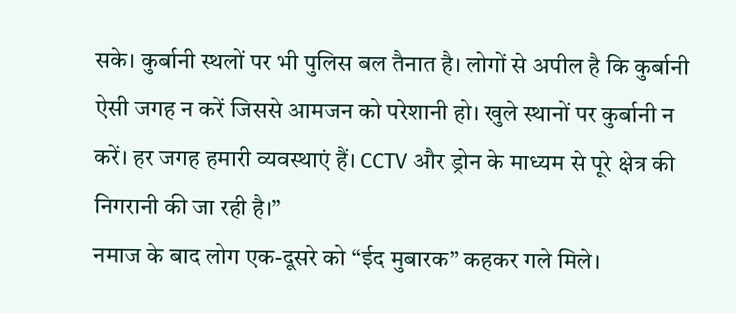सके। कुर्बानी स्थलों पर भी पुलिस बल तैनात है। लोगों से अपील है कि कुर्बानी ऐसी जगह न करें जिससे आमजन को परेशानी हो। खुले स्थानों पर कुर्बानी न करें। हर जगह हमारी व्यवस्थाएं हैं। CCTV और ड्रोन के माध्यम से पूरे क्षेत्र की निगरानी की जा रही है।”
नमाज के बाद लोग एक-दूसरे को “ईद मुबारक” कहकर गले मिले।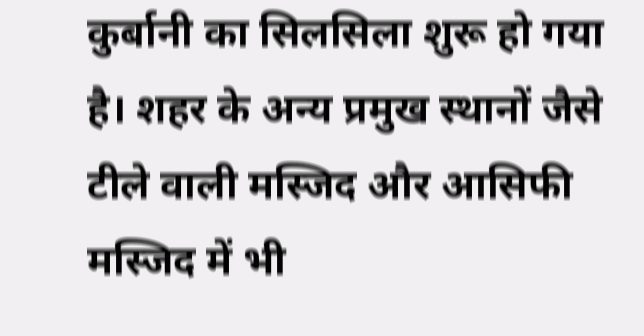कुर्बानी का सिलसिला शुरू हो गया है। शहर के अन्य प्रमुख स्थानों जैसे टीले वाली मस्जिद और आसिफी मस्जिद में भी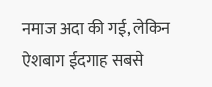नमाज अदा की गई, लेकिन ऐशबाग ईदगाह सबसे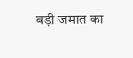बड़ी जमात का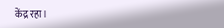केंद्र रहा।